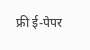फ्री ई-पेपर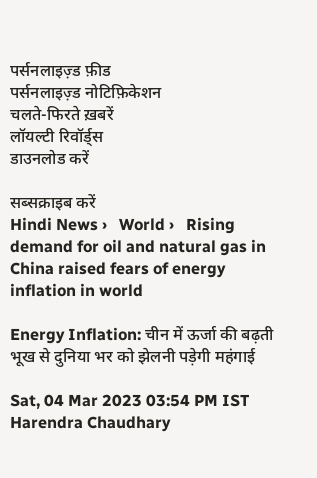पर्सनलाइज़्ड फ़ीड
पर्सनलाइज़्ड नोटिफ़िकेशन
चलते-फिरते ख़बरें
लॉयल्टी रिवॉर्ड्स
डाउनलोड करें

सब्सक्राइब करें
Hindi News ›   World ›   Rising demand for oil and natural gas in China raised fears of energy inflation in world

Energy Inflation: चीन में ऊर्जा की बढ़ती भूख से दुनिया भर को झेलनी पड़ेगी महंगाई

Sat, 04 Mar 2023 03:54 PM IST
Harendra Chaudhary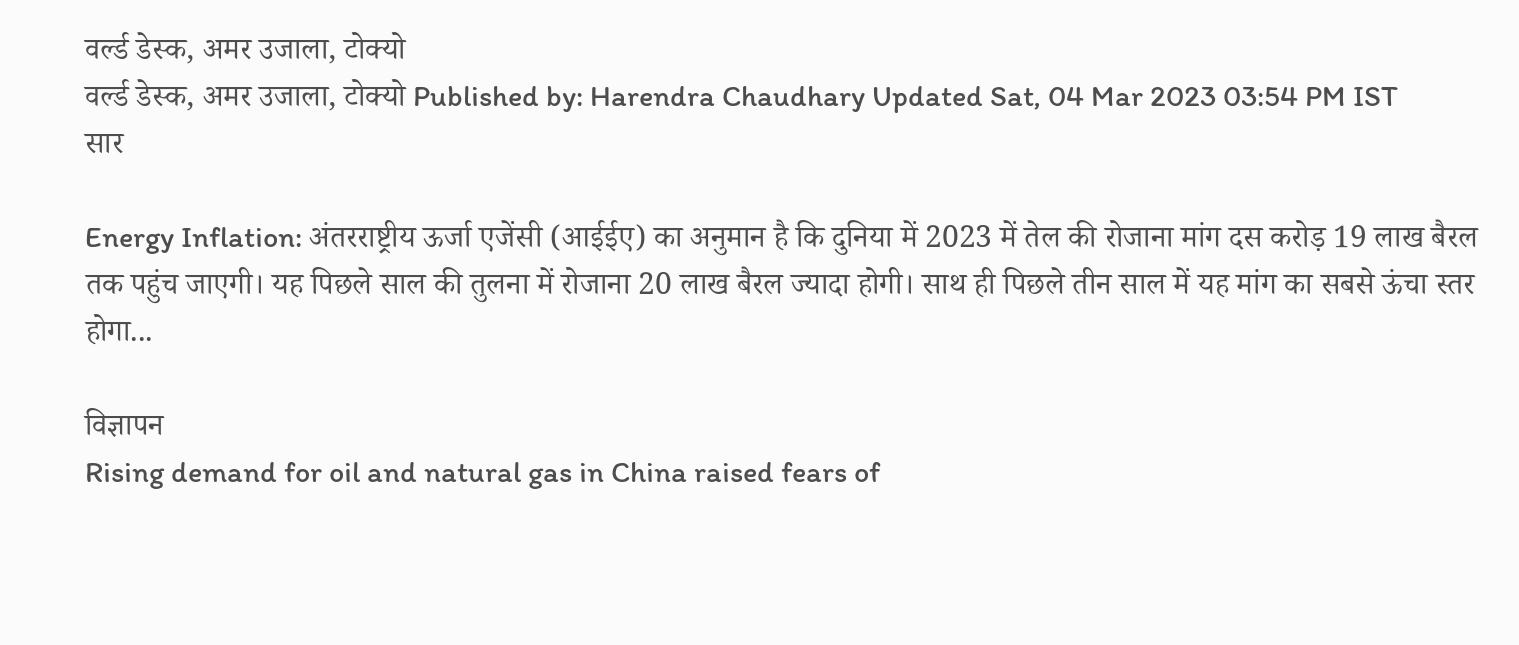वर्ल्ड डेस्क, अमर उजाला, टोक्यो
वर्ल्ड डेस्क, अमर उजाला, टोक्यो Published by: Harendra Chaudhary Updated Sat, 04 Mar 2023 03:54 PM IST
सार

Energy Inflation: अंतरराष्ट्रीय ऊर्जा एजेंसी (आईईए) का अनुमान है कि दुनिया में 2023 में तेल की रोजाना मांग दस करोड़ 19 लाख बैरल तक पहुंच जाएगी। यह पिछले साल की तुलना में रोजाना 20 लाख बैरल ज्यादा होगी। साथ ही पिछले तीन साल में यह मांग का सबसे ऊंचा स्तर होगा...

विज्ञापन
Rising demand for oil and natural gas in China raised fears of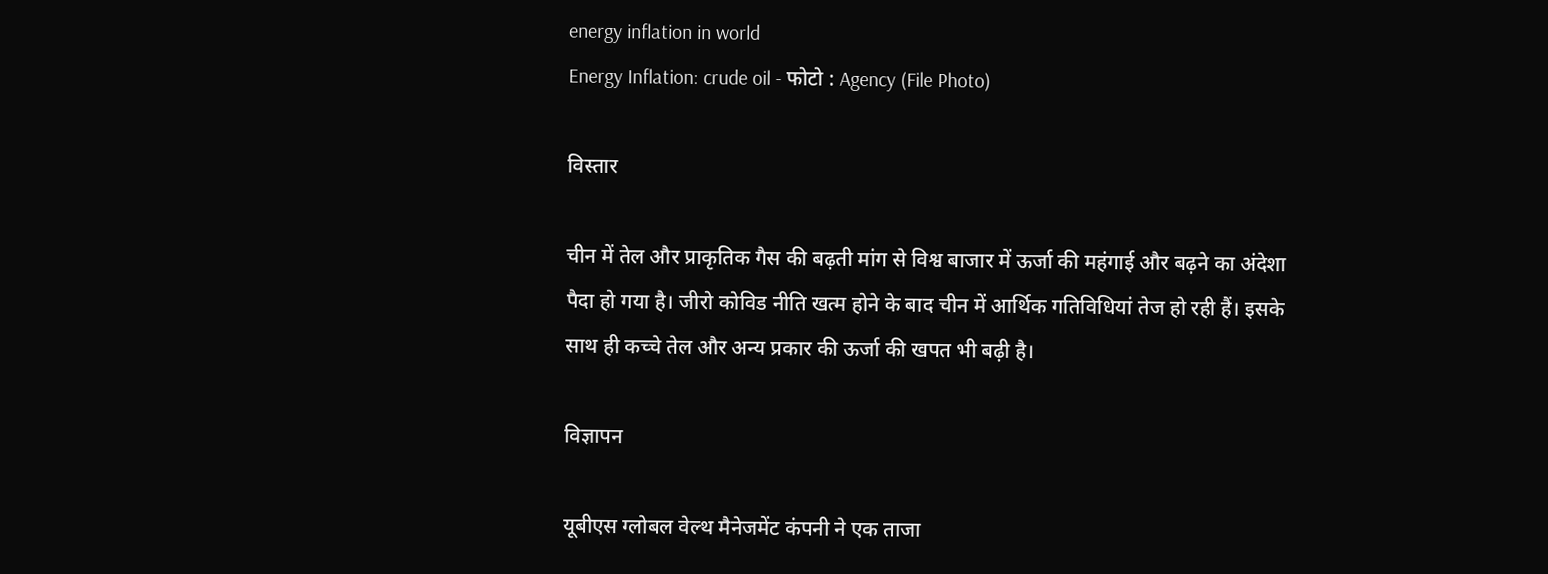energy inflation in world
Energy Inflation: crude oil - फोटो : Agency (File Photo)

विस्तार

चीन में तेल और प्राकृतिक गैस की बढ़ती मांग से विश्व बाजार में ऊर्जा की महंगाई और बढ़ने का अंदेशा पैदा हो गया है। जीरो कोविड नीति खत्म होने के बाद चीन में आर्थिक गतिविधियां तेज हो रही हैं। इसके साथ ही कच्चे तेल और अन्य प्रकार की ऊर्जा की खपत भी बढ़ी है।

विज्ञापन

यूबीएस ग्लोबल वेल्थ मैनेजमेंट कंपनी ने एक ताजा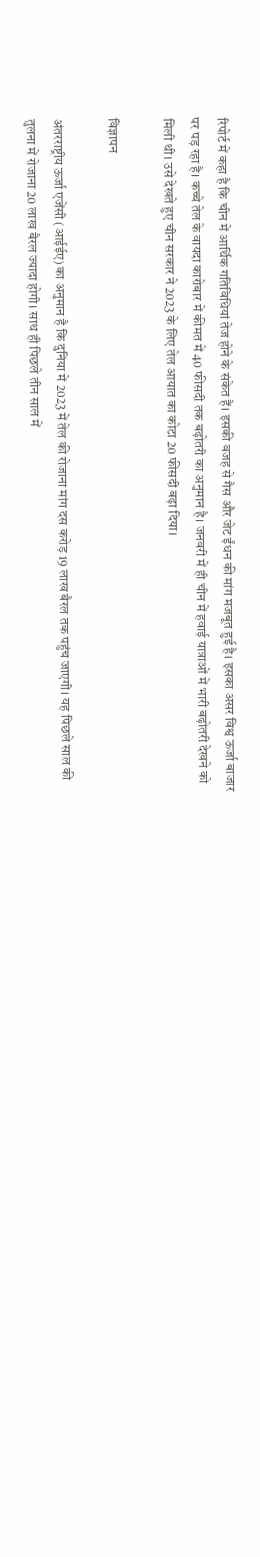रिपोर्ट में कहा है कि चीन में आर्थिक गतिविधियां तेज होने के संकेत हैं। इसकी वजह से गैस और जेट ईंधन की मांग मजबूत हुई है। इसका असर विश्व ऊर्जा बाजार पर पड़ रहा है। कच्चे तेल के वायदा कारोबार में कीमत में 40 फीसदी तक बढ़ोतरी का अनुमान है। जनवरी में ही चीन में हवाई यात्राओं में भारी बढ़ोतरी देखने को मिली थी। उसे देखते हुए चीन सरकार ने 2023 के लिए तेल आयात का कोटा 20 फीसदी बढ़ा दिया।

विज्ञापन

अंतरराष्ट्रीय ऊर्जा एजेंसी (आईईए) का अनुमान है कि दुनिया में 2023 में तेल की रोजाना मांग दस करोड़ 19 लाख बैरल तक पहुंच जाएगी। यह पिछले साल की तुलना में रोजाना 20 लाख बैरल ज्यादा होगी। साथ ही पिछले तीन साल में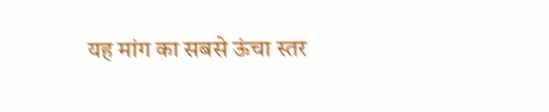यह मांग का सबसे ऊंचा स्तर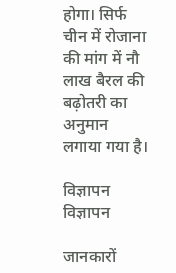होगा। सिर्फ चीन में रोजाना की मांग में नौ लाख बैरल की बढ़ोतरी का अनुमान लगाया गया है।

विज्ञापन
विज्ञापन

जानकारों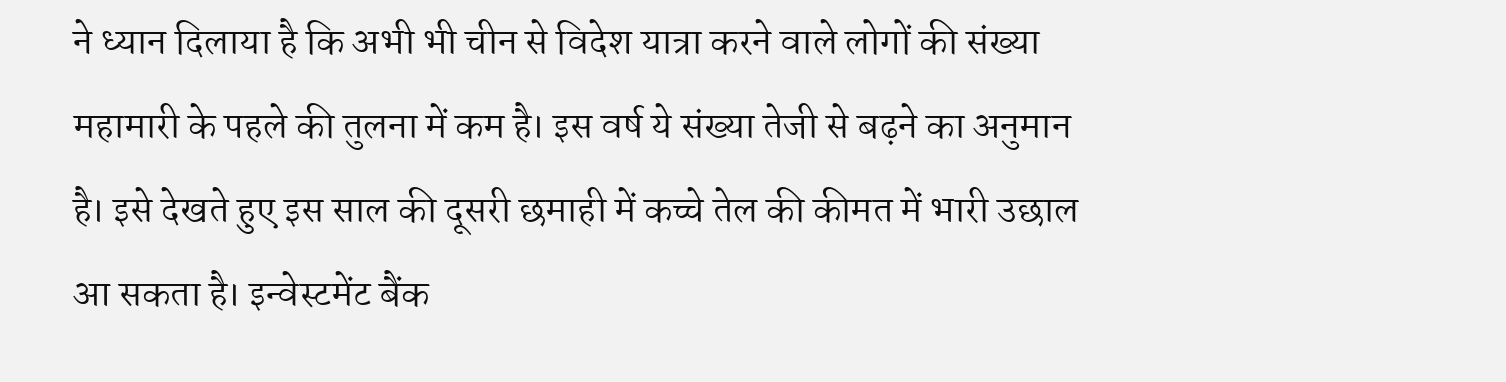ने ध्यान दिलाया है कि अभी भी चीन से विदेश यात्रा करने वाले लोगों की संख्या महामारी के पहले की तुलना में कम है। इस वर्ष ये संख्या तेजी से बढ़ने का अनुमान है। इसे देखते हुए इस साल की दूसरी छमाही में कच्चे तेल की कीमत में भारी उछाल आ सकता है। इन्वेस्टमेंट बैंक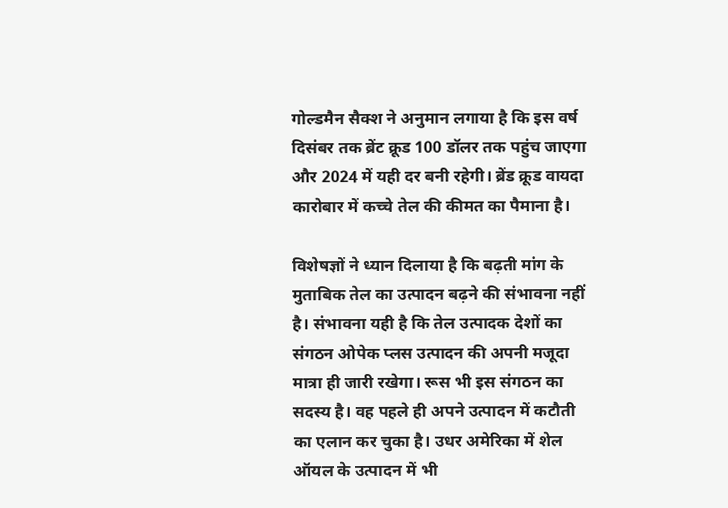गोल्डमैन सैक्श ने अनुमान लगाया है कि इस वर्ष दिसंबर तक ब्रेंट क्रूड 100 डॉलर तक पहुंच जाएगा और 2024 में यही दर बनी रहेगी। ब्रेंड क्रूड वायदा कारोबार में कच्चे तेल की कीमत का पैमाना है।

विशेषज्ञों ने ध्यान दिलाया है कि बढ़ती मांग के मुताबिक तेल का उत्पादन बढ़ने की संभावना नहीं है। संभावना यही है कि तेल उत्पादक देशों का संगठन ओपेक प्लस उत्पादन की अपनी मजूदा मात्रा ही जारी रखेगा। रूस भी इस संगठन का सदस्य है। वह पहले ही अपने उत्पादन में कटौती का एलान कर चुका है। उधर अमेरिका में शेल ऑयल के उत्पादन में भी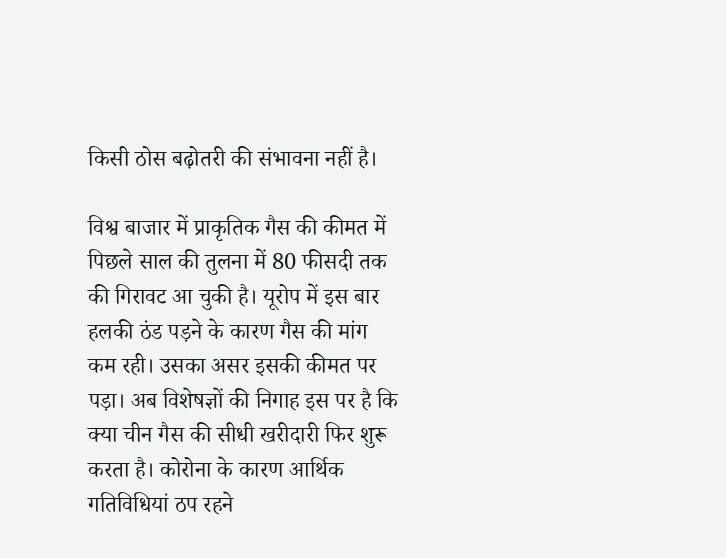किसी ठोस बढ़ोतरी की संभावना नहीं है।

विश्व बाजार में प्राकृतिक गैस की कीमत में पिछले साल की तुलना में 80 फीसदी तक की गिरावट आ चुकी है। यूरोप में इस बार हलकी ठंड पड़ने के कारण गैस की मांग कम रही। उसका असर इसकी कीमत पर पड़ा। अब विशेषज्ञों की निगाह इस पर है कि क्या चीन गैस की सीधी खरीदारी फिर शुरू करता है। कोरोना के कारण आर्थिक गतिविधियां ठप रहने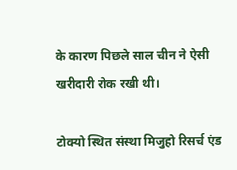के कारण पिछले साल चीन ने ऐसी खरीदारी रोक रखी थी।

टोक्यो स्थित संस्था मिजुहो रिसर्च एंड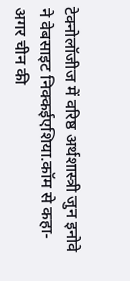टेक्नोलॉजीज में वरिष्ठ अर्थशास्त्री जुन इनोवे ने वेबसाइट निक्कईएशिया.कॉम से कहा- अगर चीन की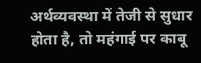अर्थव्यवस्था में तेजी से सुधार होता है, तो महंगाई पर काबू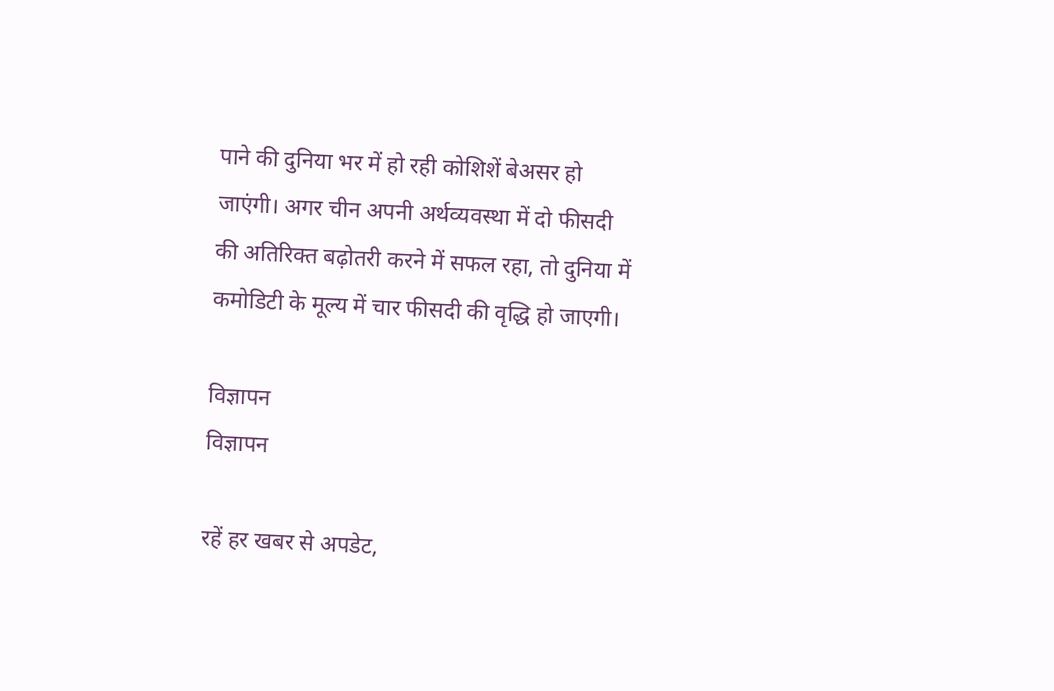पाने की दुनिया भर में हो रही कोशिशें बेअसर हो जाएंगी। अगर चीन अपनी अर्थव्यवस्था में दो फीसदी की अतिरिक्त बढ़ोतरी करने में सफल रहा, तो दुनिया में कमोडिटी के मूल्य में चार फीसदी की वृद्धि हो जाएगी।

विज्ञापन
विज्ञापन

रहें हर खबर से अपडेट,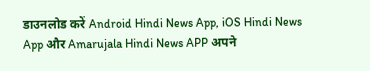डाउनलोड करें Android Hindi News App, iOS Hindi News App और Amarujala Hindi News APP अपने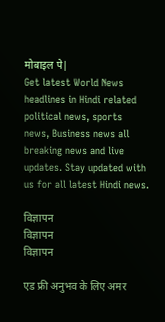मोबाइल पे|
Get latest World News headlines in Hindi related political news, sports news, Business news all breaking news and live updates. Stay updated with us for all latest Hindi news.

विज्ञापन
विज्ञापन
विज्ञापन

एड फ्री अनुभव के लिए अमर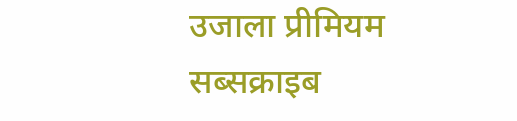उजाला प्रीमियम सब्सक्राइब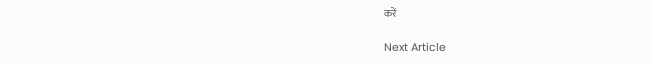करें

Next Article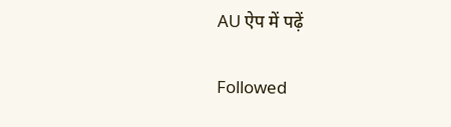AU ऐप में पढ़ें

Followed